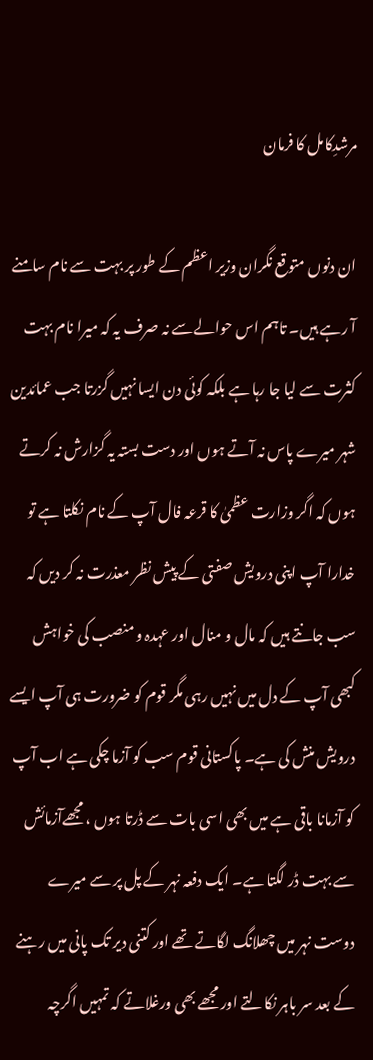مرشدِکامل کا فرمان

ان دنوں متوقع نگران وزیر اعظم کے طور پر بہت سے نام سامنے آ رہے ہیں۔ تاہم اس حوالےسے نہ صرف یہ کہ میرا نام بہت کثرت سے لیا جا رہا ہے بلکہ کوئی دن ایسا نہیں گزرتا جب عمائدین شہر میرے پاس نہ آتے ہوں اور دست بستہ یہ گزارش نہ کرتے ہوں کہ اگر وزارت عظمیٰ کا قرعہ فال آپ کے نام نکلتا ہے تو خدارا آپ اپنی درویش صفتی کے پیش نظر معذرت نہ کر دیں کہ سب جانتے ہیں کہ مال و منال اور عہدہ و منصب کی خواہش کبھی آپ کے دل میں نہیں رہی مگر قوم کو ضرورت ہی آپ ایسے درویش منش کی ہے۔ پاکستانی قوم سب کو آزما چکی ہے اب آپ کو آزمانا باقی ہے میں بھی اسی بات سے ڈرتا ہوں ، مجھےآزمائش سے بہت ڈر لگتا ہے۔ ایک دفعہ نہر کے پل پر سے میرے دوست نہر میں چھلانگ لگاتے تھے اور کتنی دیر تک پانی میں رہنے کے بعد سر باہر نکالتے اور مجھے بھی ورغلاتے کہ تمہیں اگرچہ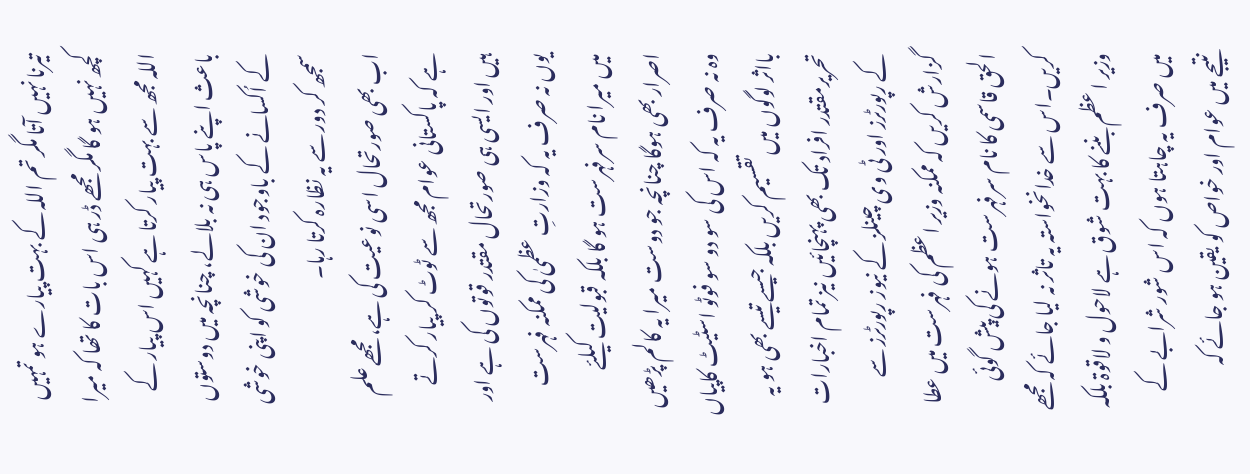تیرنا نہیں آتا مگر تم اللہ کے بہت پیارے ہو تمہیں کچھ نہیں ہو گا مگر مجھے ڈر ہی اس بات کا تھا کہ میرا اللہ مجھ سے بہت پیار کرتا ہے کہیں اس پیار کے باعث اپنے پاس ہی نہ بلالے، چنانچہ میں دوستوں کے اُکسانے کے باوجود ان کی خوشی کو اپنی خوشی سمجھ کر دور سے یہ نظارہ کرتا رہا۔
اب بھی صورتحال اسی نوعیت کی ہے، مجھے علم ہے کہ پاکستانی عوام مجھ سے ٹوٹ کر پیار کرتے ہیں اور ایسی ہی صورتحال مقتدر قوتوں کی ہے اور یوں نہ صرف یہ کہ وزارتِ عظمیٰ کی ممکنہ فہرست میں میرا نام سرفہرست ہو گا بلکہ قبولیت کیلئے اصرار بھی ہوگا چنانچہ جو دوست میرا یہ کالم پڑھیں وہ نہ صرف یہ کہ اس کی سو دو سو فوٹو اسٹیٹ کاپیاں بااثر لوگوں میں تقسیم کریں بلکہ جیسے تیسے بھی ہو یہ تحریرمقتدر افراد تک بھی پہنچائیں نیز تمام اخبارات کے رپورٹرز اور ٹی وی چینلز کے نیوز رپورٹرز سے گزارش کریں کہ ممکنہ وزیر اعظم کی فہرست میں عطا الحق قاسمی کا نام سرفہرست ہونے کی پیش گوئی کریں۔اس سے خدانخواستہ یہ تاثر نہ لیا جائے کہ مجھے وزیر ا عظم بننے کا بہت شوق ہے لاحول و لاقوۃ بلکہ میں صرف یہ چاہتا ہوں کہ اس شور شرابے کے نتیجے میں عوام اور خواص کو یقین ہو جائے کہ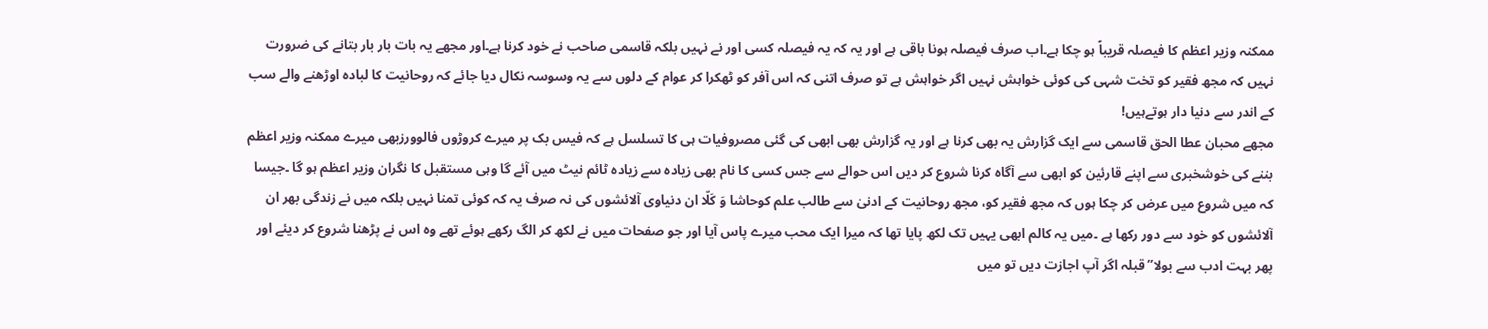ممکنہ وزیر اعظم کا فیصلہ قریباً ہو چکا ہے۔اب صرف فیصلہ ہونا باقی ہے اور یہ کہ یہ فیصلہ کسی اور نے نہیں بلکہ قاسمی صاحب نے خود کرنا ہے۔اور مجھے یہ بات بار بار بتانے کی ضرورت نہیں کہ مجھ فقیر کو تخت شہی کی کوئی خواہش نہیں اگر خواہش ہے تو صرف اتنی کہ اس آفر کو ٹھکرا کر عوام کے دلوں سے یہ وسوسہ نکال دیا جائے کہ روحانیت کا لبادہ اوڑھنے والے سب کے اندر سے دنیا دار ہوتےہیں!
مجھے محبان عطا الحق قاسمی سے ایک گزارش یہ بھی کرنا ہے اور یہ گزارش بھی ابھی کی گئی مصروفیات ہی کا تسلسل ہے کہ فیس بک پر میرے کروڑوں فالوورزبھی میرے ممکنہ وزیر اعظم بننے کی خوشخبری سے اپنے قارئین کو ابھی سے آگاہ کرنا شروع کر دیں اس حوالے سے جس کسی کا نام بھی زیادہ سے زیادہ ٹائم نیٹ میں آئے گا وہی مستقبل کا نگران وزیر اعظم ہو گا ۔جیسا کہ میں شروع میں عرض کر چکا ہوں کہ مجھ فقیر کو، مجھ روحانیت کے ادنیٰ سے طالب علم کوحاشا وَ کَلّا ان دنیاوی آلائشوں کی نہ صرف یہ کہ کوئی تمنا نہیں بلکہ میں نے زندگی بھر ان آلائشوں کو خود سے دور رکھا ہے ۔میں یہ کالم ابھی یہیں تک لکھ پایا تھا کہ میرا ایک محب میرے پاس آیا اور جو صفحات میں نے لکھ کر الگ رکھے ہوئے تھے وہ اس نے پڑھنا شروع کر دیئے اور پھر بہت ادب سے بولا’’قبلہ اگر آپ اجازت دیں تو میں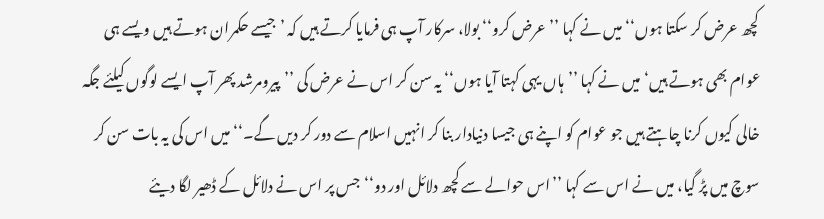کچھ عرض کر سکتا ہوں‘‘ میں نے کہا ’’عرض کرو‘‘ بولا، سرکار آپ ہی فرمایا کرتے ہیں کہ ’جیسے حکمران ہوتے ہیں ویسے ہی عوام بھی ہوتے ہیں‘ میں نے کہا ’’ہاں یہی کہتا آیا ہوں‘‘ یہ سن کر اس نے عرض کی ’’پیرومرشد پھر آپ ایسے لوگوں کیلئے جگہ خالی کیوں کرنا چاہتے ہیں جو عوام کو اپنے ہی جیسا دنیادار بنا کر انہیں اسلام سے دور کر دیں گے۔‘‘میں اس کی یہ بات سن کر سوچ میں پڑ گیا، میں نے اس سے کہا ’’اس حوالے سے کچھ دلائل اور دو‘‘جس پر اس نے دلائل کے ڈھیر لگا دیئے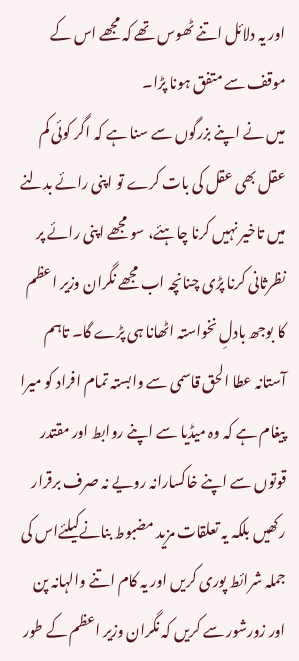اور یہ دلائل اتنے ٹھوس تھے کہ مجھے اس کے موقف سے متفق ہونا پڑا۔
میں نے اپنے بزرگوں سے سنا ہے کہ اگر کوئی کم عقل بھی عقل کی بات کرے تو اپنی رائے بدلنے میں تاخیر نہیں کرنا چاہئے، سو مجھے اپنی رائے پر نظرثانی کرنا پڑی چنانچہ اب مجھے نگران وزیر اعظم کا بوجھ بادلِ نخواستہ اٹھانا ہی پڑے گا۔ تاہم آستانہ عطا الحق قاسمی سے وابستہ تمام افراد کو میرا پیغام ہے کہ وہ میڈیا سے اپنے روابط اور مقتدر قوتوں سے اپنے خاکسارانہ رویے نہ صرف برقرار رکھیں بلکہ یہ تعلقات مزید مضبوط بنانےکیلئےاس کی جملہ شرائط پوری کریں اور یہ کام اتنے والہانہ پن اور زورشور سے کریں کہ نگران وزیر اعظم کے طور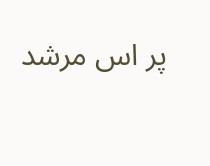پر اس مرشد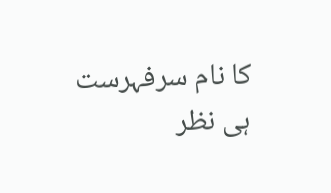کا نام سرفہرست ہی نظر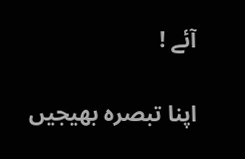آئے !

اپنا تبصرہ بھیجیں